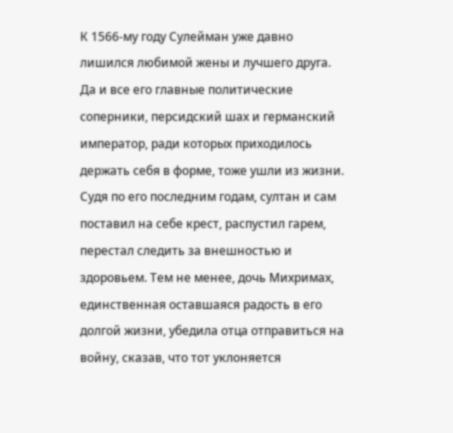К 1566-му году Сулейман уже давно лишился любимой жены и лучшего друга. Да и все его главные политические соперники, персидский шах и германский император, ради которых приходилось держать себя в форме, тоже ушли из жизни. Судя по его последним годам, султан и сам поставил на себе крест, распустил гарем, перестал следить за внешностью и здоровьем. Тем не менее, дочь Михримах, единственная оставшаяся радость в его долгой жизни, убедила отца отправиться на войну, сказав, что тот уклоняется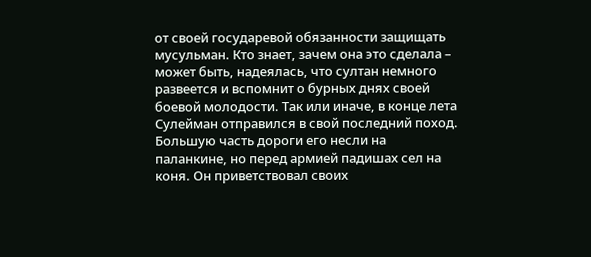от своей государевой обязанности защищать мусульман. Кто знает, зачем она это сделала – может быть, надеялась, что султан немного развеется и вспомнит о бурных днях своей боевой молодости. Так или иначе, в конце лета Сулейман отправился в свой последний поход. Большую часть дороги его несли на паланкине, но перед армией падишах сел на коня. Он приветствовал своих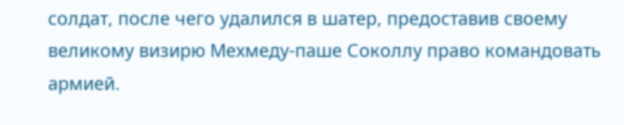солдат, после чего удалился в шатер, предоставив своему великому визирю Мехмеду-паше Соколлу право командовать армией.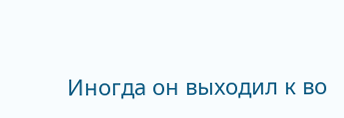Иногда он выходил к во